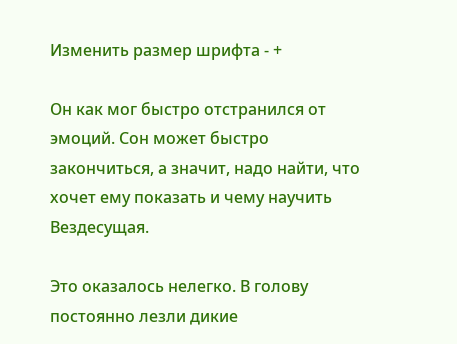Изменить размер шрифта - +

Он как мог быстро отстранился от эмоций. Сон может быстро закончиться, а значит, надо найти, что хочет ему показать и чему научить Вездесущая.

Это оказалось нелегко. В голову постоянно лезли дикие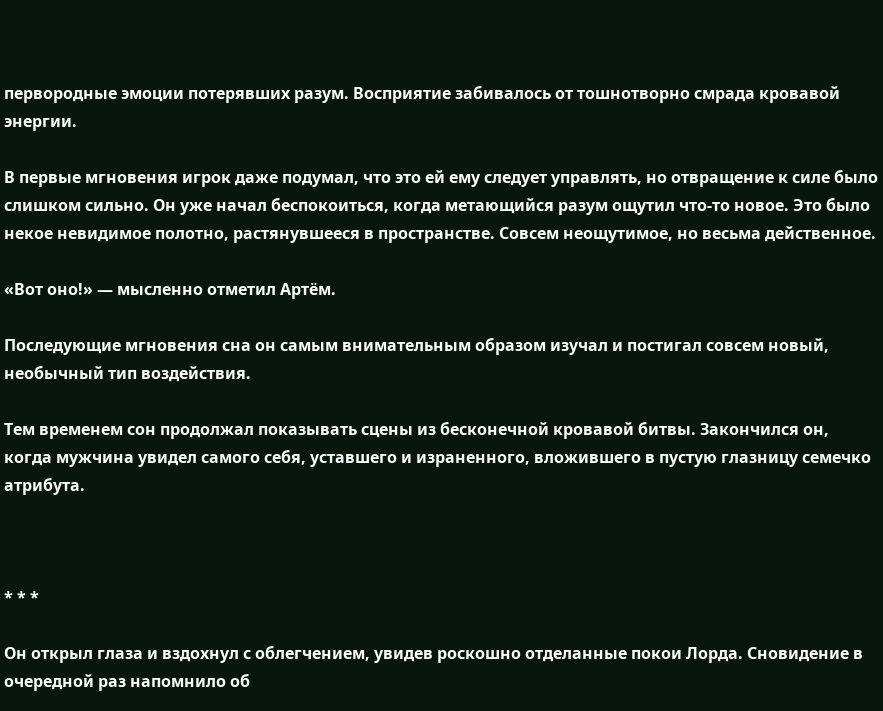первородные эмоции потерявших разум. Восприятие забивалось от тошнотворно смрада кровавой энергии.

В первые мгновения игрок даже подумал, что это ей ему следует управлять, но отвращение к силе было слишком сильно. Он уже начал беспокоиться, когда метающийся разум ощутил что-то новое. Это было некое невидимое полотно, растянувшееся в пространстве. Совсем неощутимое, но весьма действенное.

«Вот оно!» — мысленно отметил Артём.

Последующие мгновения сна он самым внимательным образом изучал и постигал совсем новый, необычный тип воздействия.

Тем временем сон продолжал показывать сцены из бесконечной кровавой битвы. Закончился он, когда мужчина увидел самого себя, уставшего и израненного, вложившего в пустую глазницу семечко атрибута.



* * *

Он открыл глаза и вздохнул с облегчением, увидев роскошно отделанные покои Лорда. Сновидение в очередной раз напомнило об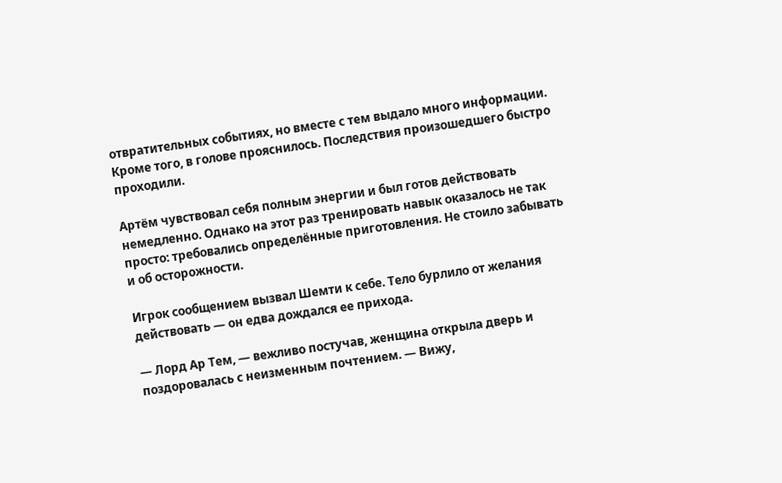отвратительных событиях, но вместе с тем выдало много информации. Кроме того, в голове прояснилось. Последствия произошедшего быстро проходили.

Артём чувствовал себя полным энергии и был готов действовать немедленно. Однако на этот раз тренировать навык оказалось не так просто: требовались определённые приготовления. Не стоило забывать и об осторожности.

Игрок сообщением вызвал Шемти к себе. Тело бурлило от желания действовать — он едва дождался ее прихода.

— Лорд Ар Тем, — вежливо постучав, женщина открыла дверь и поздоровалась с неизменным почтением. — Вижу,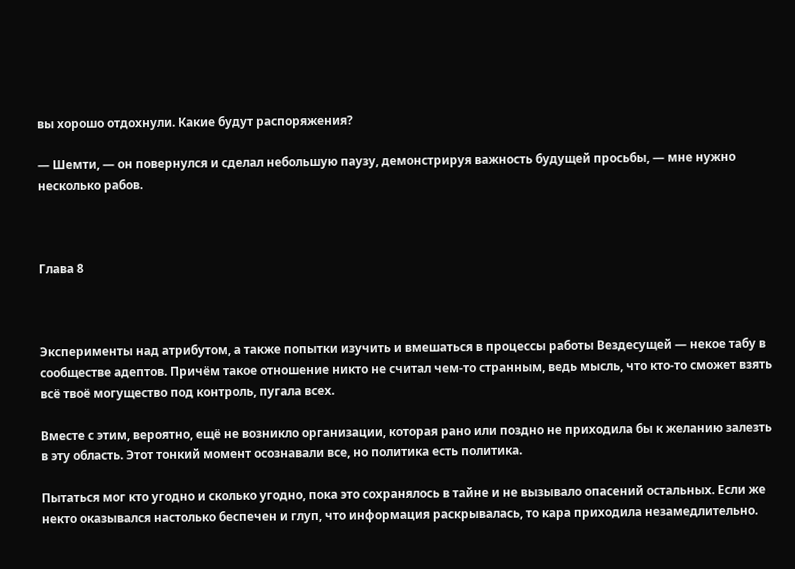вы хорошо отдохнули. Какие будут распоряжения?

— Шемти, — он повернулся и сделал небольшую паузу, демонстрируя важность будущей просьбы, — мне нужно несколько рабов.



Глава 8



Эксперименты над атрибутом, а также попытки изучить и вмешаться в процессы работы Вездесущей — некое табу в сообществе адептов. Причём такое отношение никто не считал чем-то странным, ведь мысль, что кто-то сможет взять всё твоё могущество под контроль, пугала всех.

Вместе с этим, вероятно, ещё не возникло организации, которая рано или поздно не приходила бы к желанию залезть в эту область. Этот тонкий момент осознавали все, но политика есть политика.

Пытаться мог кто угодно и сколько угодно, пока это сохранялось в тайне и не вызывало опасений остальных. Если же некто оказывался настолько беспечен и глуп, что информация раскрывалась, то кара приходила незамедлительно.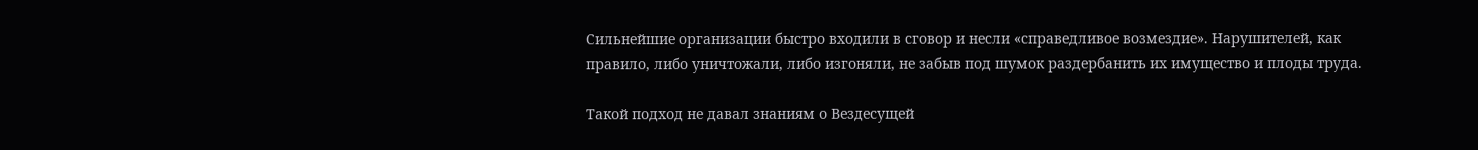Сильнейшие организации быстро входили в сговор и несли «справедливое возмездие». Нарушителей, как правило, либо уничтожали, либо изгоняли, не забыв под шумок раздербанить их имущество и плоды труда.

Такой подход не давал знаниям о Вездесущей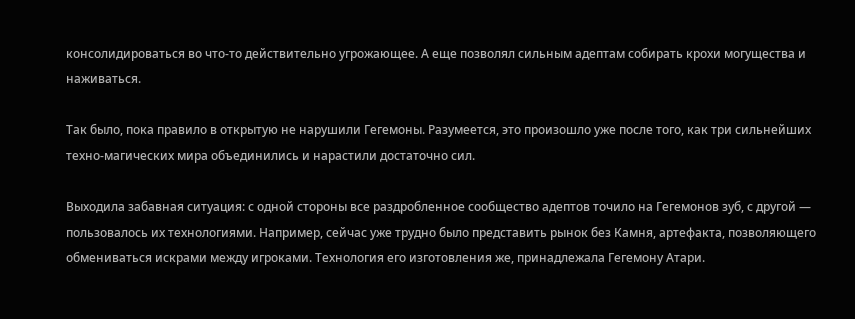консолидироваться во что-то действительно угрожающее. А еще позволял сильным адептам собирать крохи могущества и наживаться.

Так было, пока правило в открытую не нарушили Гегемоны. Разумеется, это произошло уже после того, как три сильнейших техно-магических мира объединились и нарастили достаточно сил.

Выходила забавная ситуация: с одной стороны все раздробленное сообщество адептов точило на Гегемонов зуб, с другой — пользовалось их технологиями. Например, сейчас уже трудно было представить рынок без Камня, артефакта, позволяющего обмениваться искрами между игроками. Технология его изготовления же, принадлежала Гегемону Атари.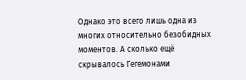Однако это всего лишь одна из многих относительно безобидных моментов. А сколько ещё скрывалось Гегемонами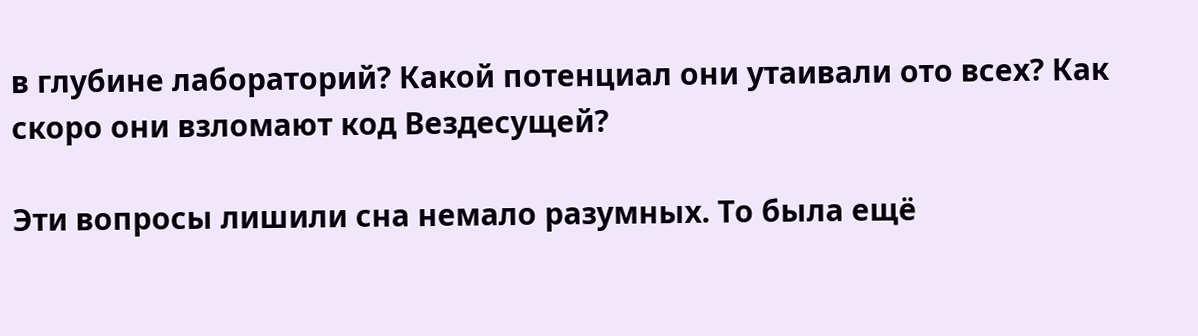в глубине лабораторий? Какой потенциал они утаивали ото всех? Как скоро они взломают код Вездесущей?

Эти вопросы лишили сна немало разумных. То была ещё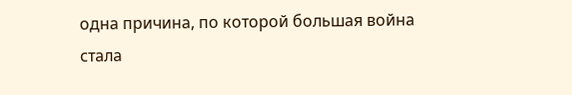одна причина, по которой большая война стала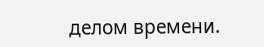делом времени.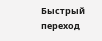Быстрый переход